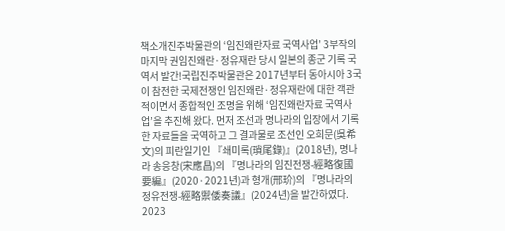책소개진주박물관의 ‘임진왜란자료 국역사업’ 3부작의 마지막 권임진왜란·정유재란 당시 일본의 종군 기록 국역서 발간!국립진주박물관은 2017년부터 동아시아 3국이 참전한 국제전쟁인 임진왜란·정유재란에 대한 객관적이면서 종합적인 조명을 위해 ‘임진왜란자료 국역사업’을 추진해 왔다. 먼저 조선과 명나라의 입장에서 기록한 자료들을 국역하고 그 결과물로 조선인 오희문(吳希文)의 피란일기인 『쇄미록(瑣尾錄)』(2018년), 명나라 송응창(宋應昌)의 『명나라의 임진전쟁-經略復國要編』(2020·2021년)과 형개(邢玠)의 『명나라의 정유전쟁-經略禦倭奏議』(2024년)을 발간하였다. 2023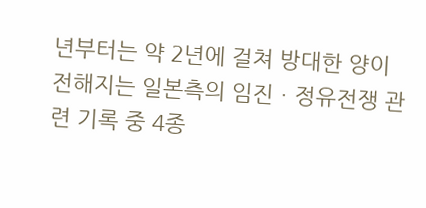년부터는 약 2년에 걸쳐 방대한 양이 전해지는 일본측의 임진ㆍ정유전쟁 관련 기록 중 4종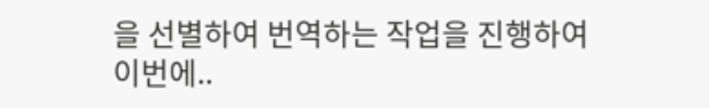을 선별하여 번역하는 작업을 진행하여 이번에..